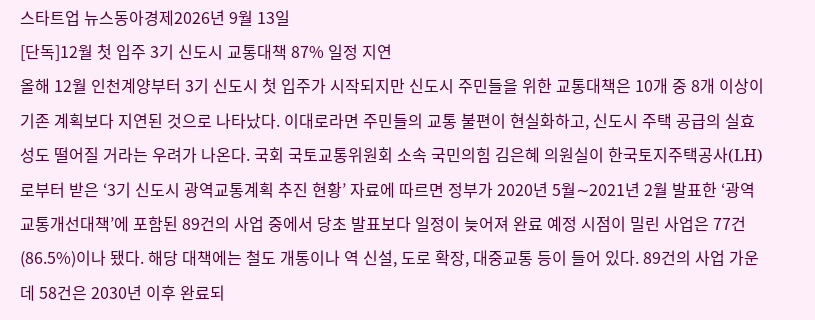스타트업 뉴스동아경제2026년 9월 13일
[단독]12월 첫 입주 3기 신도시 교통대책 87% 일정 지연
올해 12월 인천계양부터 3기 신도시 첫 입주가 시작되지만 신도시 주민들을 위한 교통대책은 10개 중 8개 이상이 기존 계획보다 지연된 것으로 나타났다. 이대로라면 주민들의 교통 불편이 현실화하고, 신도시 주택 공급의 실효성도 떨어질 거라는 우려가 나온다. 국회 국토교통위원회 소속 국민의힘 김은혜 의원실이 한국토지주택공사(LH)로부터 받은 ‘3기 신도시 광역교통계획 추진 현황’ 자료에 따르면 정부가 2020년 5월∼2021년 2월 발표한 ‘광역교통개선대책’에 포함된 89건의 사업 중에서 당초 발표보다 일정이 늦어져 완료 예정 시점이 밀린 사업은 77건(86.5%)이나 됐다. 해당 대책에는 철도 개통이나 역 신설, 도로 확장, 대중교통 등이 들어 있다. 89건의 사업 가운데 58건은 2030년 이후 완료되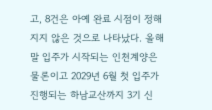고, 8건은 아예 완료 시점이 정해지지 않은 것으로 나타났다. 올해 말 입주가 시작되는 인천계양은 물론이고 2029년 6월 첫 입주가 진행되는 하남교산까지 3기 신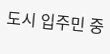도시 입주민 중